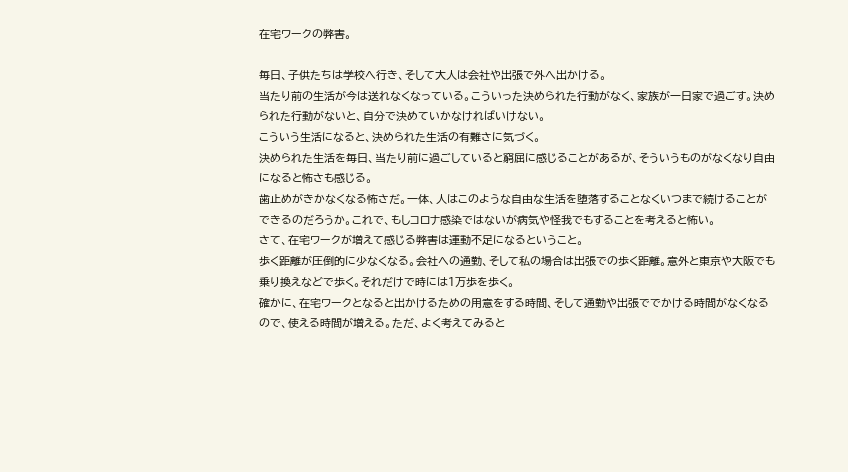在宅ワークの弊害。

毎日、子供たちは学校へ行き、そして大人は会社や出張で外へ出かける。
当たり前の生活が今は送れなくなっている。こういった決められた行動がなく、家族が一日家で過ごす。決められた行動がないと、自分で決めていかなければいけない。
こういう生活になると、決められた生活の有難さに気づく。
決められた生活を毎日、当たり前に過ごしていると窮屈に感じることがあるが、そういうものがなくなり自由になると怖さも感じる。
歯止めがきかなくなる怖さだ。一体、人はこのような自由な生活を堕落することなくいつまで続けることができるのだろうか。これで、もしコロナ感染ではないが病気や怪我でもすることを考えると怖い。
さて、在宅ワークが増えて感じる弊害は運動不足になるということ。
歩く距離が圧倒的に少なくなる。会社への通勤、そして私の場合は出張での歩く距離。意外と東京や大阪でも乗り換えなどで歩く。それだけで時には1万歩を歩く。
確かに、在宅ワークとなると出かけるための用意をする時間、そして通勤や出張ででかける時間がなくなるので、使える時間が増える。ただ、よく考えてみると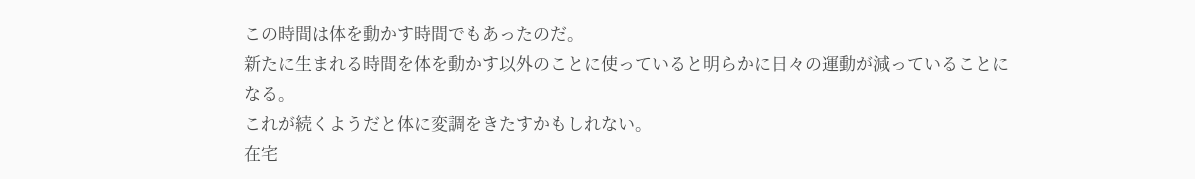この時間は体を動かす時間でもあったのだ。
新たに生まれる時間を体を動かす以外のことに使っていると明らかに日々の運動が減っていることになる。
これが続くようだと体に変調をきたすかもしれない。
在宅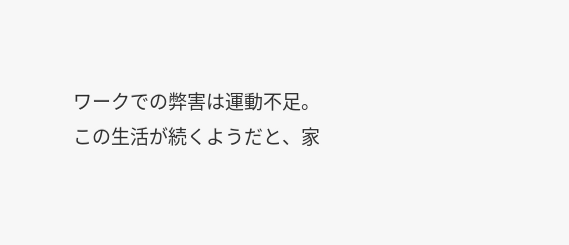ワークでの弊害は運動不足。
この生活が続くようだと、家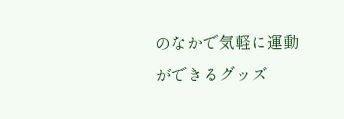のなかで気軽に運動ができるグッズ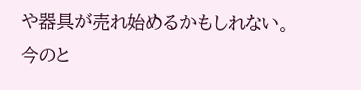や器具が売れ始めるかもしれない。
今のと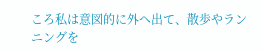ころ私は意図的に外へ出て、散歩やランニングを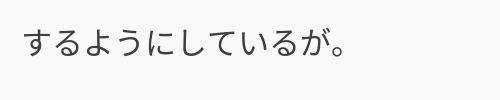するようにしているが。